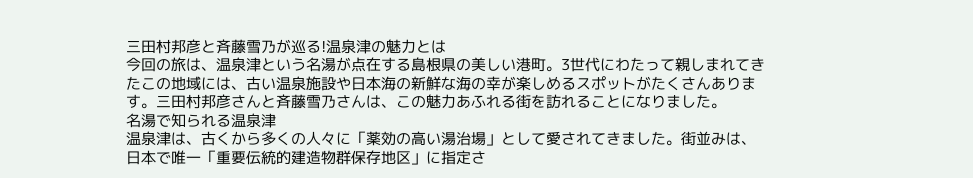三田村邦彦と斉藤雪乃が巡る!温泉津の魅力とは
今回の旅は、温泉津という名湯が点在する島根県の美しい港町。3世代にわたって親しまれてきたこの地域には、古い温泉施設や日本海の新鮮な海の幸が楽しめるスポットがたくさんあります。三田村邦彦さんと斉藤雪乃さんは、この魅力あふれる街を訪れることになりました。
名湯で知られる温泉津
温泉津は、古くから多くの人々に「薬効の高い湯治場」として愛されてきました。街並みは、日本で唯一「重要伝統的建造物群保存地区」に指定さ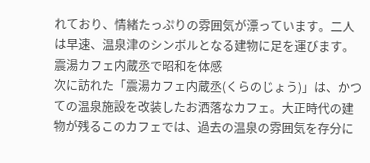れており、情緒たっぷりの雰囲気が漂っています。二人は早速、温泉津のシンボルとなる建物に足を運びます。
震湯カフェ内蔵丞で昭和を体感
次に訪れた「震湯カフェ内蔵丞(くらのじょう)」は、かつての温泉施設を改装したお洒落なカフェ。大正時代の建物が残るこのカフェでは、過去の温泉の雰囲気を存分に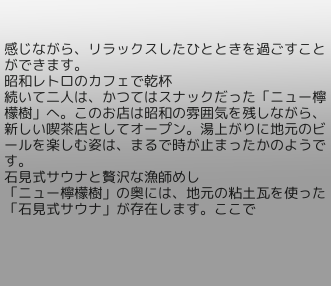感じながら、リラックスしたひとときを過ごすことができます。
昭和レトロのカフェで乾杯
続いて二人は、かつてはスナックだった「ニュー檸檬樹」へ。このお店は昭和の雰囲気を残しながら、新しい喫茶店としてオープン。湯上がりに地元のビールを楽しむ姿は、まるで時が止まったかのようです。
石見式サウナと贅沢な漁師めし
「ニュー檸檬樹」の奥には、地元の粘土瓦を使った「石見式サウナ」が存在します。ここで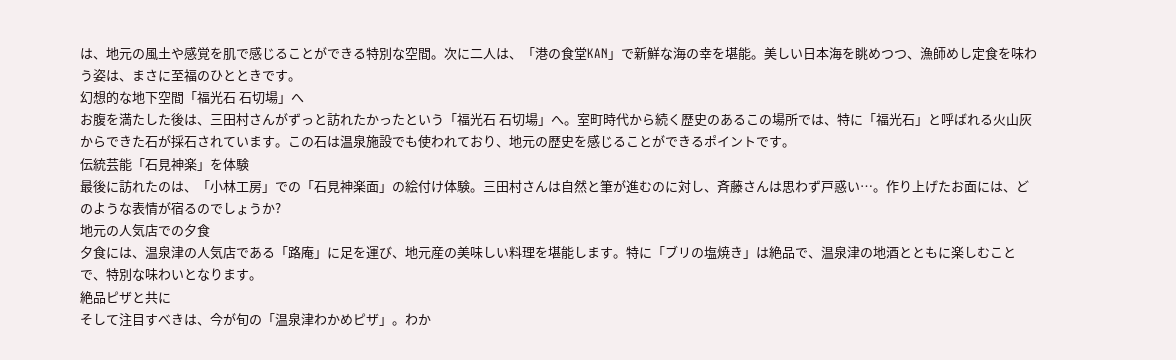は、地元の風土や感覚を肌で感じることができる特別な空間。次に二人は、「港の食堂KAN」で新鮮な海の幸を堪能。美しい日本海を眺めつつ、漁師めし定食を味わう姿は、まさに至福のひとときです。
幻想的な地下空間「福光石 石切場」へ
お腹を満たした後は、三田村さんがずっと訪れたかったという「福光石 石切場」へ。室町時代から続く歴史のあるこの場所では、特に「福光石」と呼ばれる火山灰からできた石が採石されています。この石は温泉施設でも使われており、地元の歴史を感じることができるポイントです。
伝統芸能「石見神楽」を体験
最後に訪れたのは、「小林工房」での「石見神楽面」の絵付け体験。三田村さんは自然と筆が進むのに対し、斉藤さんは思わず戸惑い…。作り上げたお面には、どのような表情が宿るのでしょうか?
地元の人気店での夕食
夕食には、温泉津の人気店である「路庵」に足を運び、地元産の美味しい料理を堪能します。特に「ブリの塩焼き」は絶品で、温泉津の地酒とともに楽しむことで、特別な味わいとなります。
絶品ピザと共に
そして注目すべきは、今が旬の「温泉津わかめピザ」。わか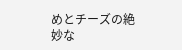めとチーズの絶妙な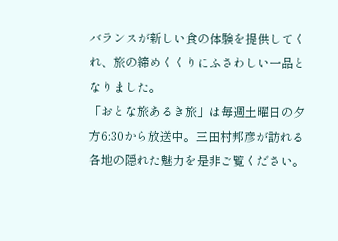バランスが新しい食の体験を提供してくれ、旅の締めくくりにふさわしい一品となりました。
「おとな旅あるき旅」は毎週土曜日の夕方6:30から放送中。三田村邦彦が訪れる各地の隠れた魅力を是非ご覧ください。